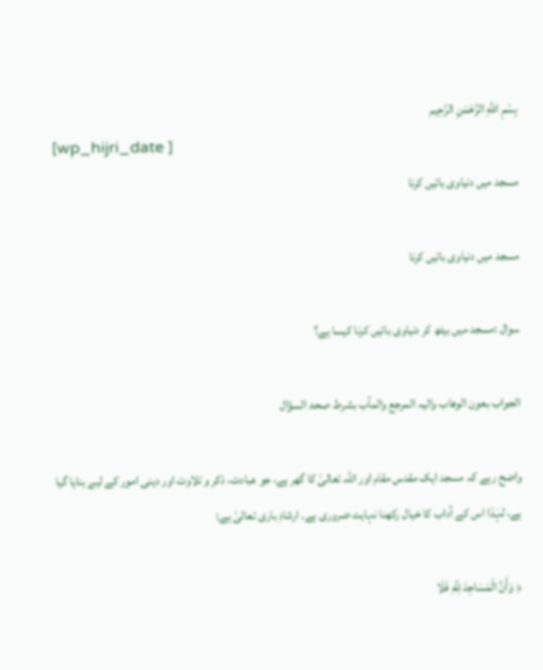بِسْمِ اللَّهِ الرَّحْمَنِ الرَّحِيم
[wp_hijri_date ]
مسجد میں دنیاوی باتیں کرنا

مسجد میں دنیاوی باتیں کرنا

سوال :مسجد میں بیٹھ کر دنیاوی باتیں کرنا کیسا ہے؟

الجواب بعون الوھاب والیہ المرجع والمآب بشرط صحۃ السؤال

واضح رہے کہ مسجد ایک مقدس مقام اور اللہ تعالیٰ کا گھر ہے، جو عبادت، ذکر و تلاوت اور دینی امور کے لیے بنایا گیا ہے، لہٰذا اس کے آداب کا خیال رکھنا نہایت ضروری ہے۔ ارشادِ باری تعالیٰ ہے:

﴿ وَأَنَّ الْمَسَاجِدَ لِلَّهِ فَلَا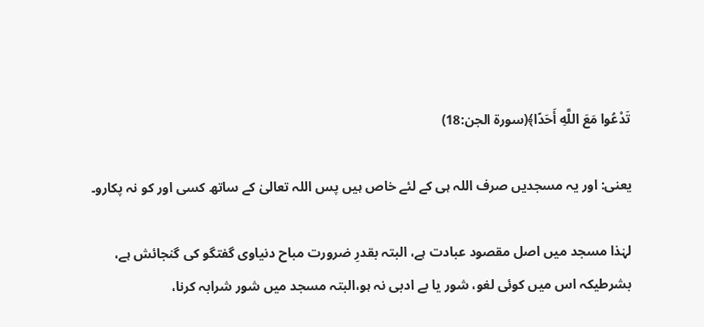تَدْعُوا مَعَ اللَّهِ أَحَدًا﴾(سورۃ الجن:18)

یعنی: اور یہ مسجدیں صرف اللہ ہی کے لئے خاص ہیں پس اللہ تعالیٰ کے ساتھ کسی اور کو نہ پکارو۔

لہٰذا مسجد میں اصل مقصود عبادت ہے، البتہ بقدرِ ضرورت مباح دنیاوی گفتگو کی گنجائش ہے، بشرطیکہ اس میں کوئی لغو، شور یا بے ادبی نہ ہو،البتہ مسجد میں شور شرابہ کرنا،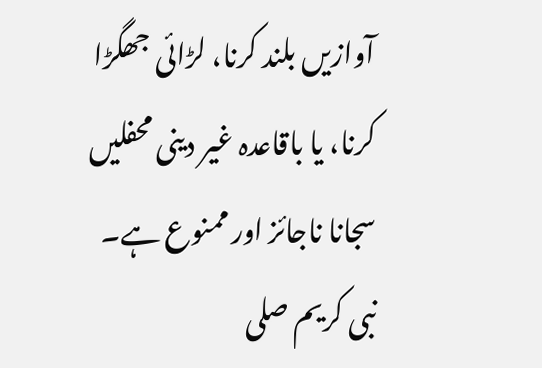آوازیں بلند کرنا، لڑائی جھگڑا کرنا، یا باقاعدہ غیر دینی محفلیں سجانا ناجائز اور ممنوع ہے۔ نبی کریم صلى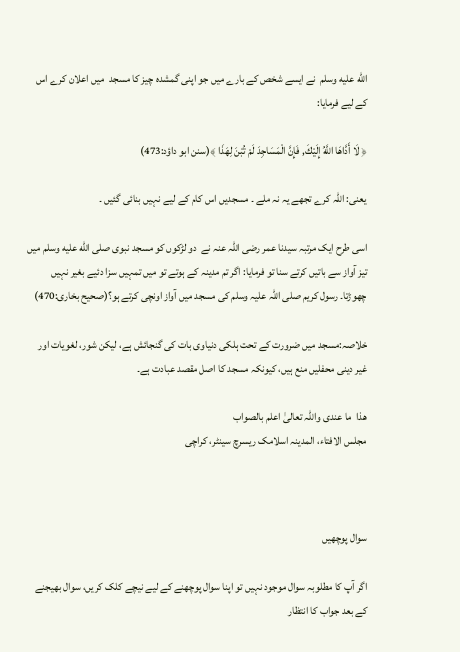الله عليه وسلم  نے ایسے شخص کے بارے میں جو اپنی گمشدہ چیز کا مسجد  میں اعلان کرے اس کے لیے فرمایا:

﴿ لَا أَدَّاهَا اللَّهُ إِلَيْكَ, فَإِنَّ الْمَسَاجِدَ لَمْ تُبْنَ لِهَذَا ﴾(سنن ابو داؤد:473)

یعنی: اللہ کرے تجھے یہ نہ ملے ۔ مسجدیں اس کام کے لیے نہیں بنائی گئیں ۔

اسی طرح ایک مرتبہ سیدنا عمر رضی اللہ عنہ نے  دو لڑکوں کو مسجد نبوی صلى الله عليه وسلم میں  تیز آواز سے باتیں کرتے سنا تو فرمایا: اگر تم مدینہ کے ہوتے تو میں تمہیں سزا دئیے بغیر نہیں چھوڑتا۔ رسول کریم صلی اللہ علیہ وسلم کی مسجد میں آواز اونچی کرتے ہو؟(صحیح بخاری:470)

خلاصہ:مسجد میں ضرورت کے تحت ہلکی دنیاوی بات کی گنجائش ہے، لیکن شور، لغویات اور غیر دینی محفلیں منع ہیں، کیونکہ مسجد کا اصل مقصد عبادت ہے۔

ھذا  ما عندی واللہ تعالیٰ اعلم بالصواب
مجلس الافتاء، المدینہ اسلامک ریسرچ سینٹر، کراچی



سوال پوچھیں

اگر آپ کا مطلوبہ سوال موجود نہیں تو اپنا سوال پوچھنے کے لیے نیچے کلک کریں، سوال بھیجنے کے بعد جواب کا انتظار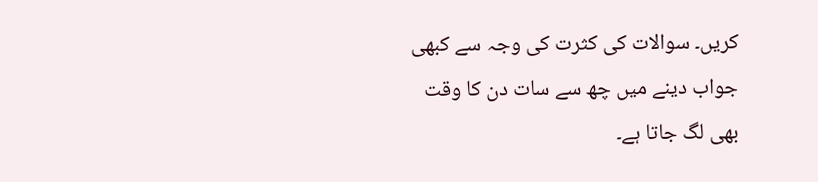کریں۔ سوالات کی کثرت کی وجہ سے کبھی جواب دینے میں چھ سے سات دن کا وقت بھی لگ جاتا ہے۔